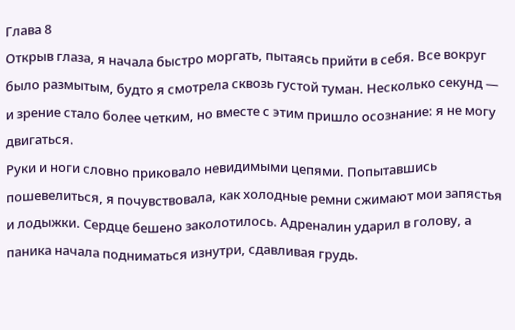Глава 8
Открыв глаза, я начала быстро моргать, пытаясь прийти в себя. Все вокруг было размытым, будто я смотрела сквозь густой туман. Несколько секунд — и зрение стало более четким, но вместе с этим пришло осознание: я не могу двигаться.
Руки и ноги словно приковало невидимыми цепями. Попытавшись пошевелиться, я почувствовала, как холодные ремни сжимают мои запястья и лодыжки. Сердце бешено заколотилось. Адреналин ударил в голову, а паника начала подниматься изнутри, сдавливая грудь.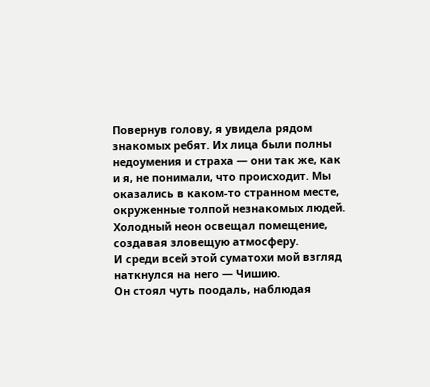Повернув голову, я увидела рядом знакомых ребят. Их лица были полны недоумения и страха — они так же, как и я, не понимали, что происходит. Мы оказались в каком-то странном месте, окруженные толпой незнакомых людей. Холодный неон освещал помещение, создавая зловещую атмосферу.
И среди всей этой суматохи мой взгляд наткнулся на него — Чишию.
Он стоял чуть поодаль, наблюдая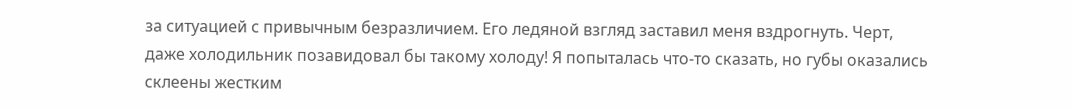за ситуацией с привычным безразличием. Его ледяной взгляд заставил меня вздрогнуть. Черт, даже холодильник позавидовал бы такому холоду! Я попыталась что-то сказать, но губы оказались склеены жестким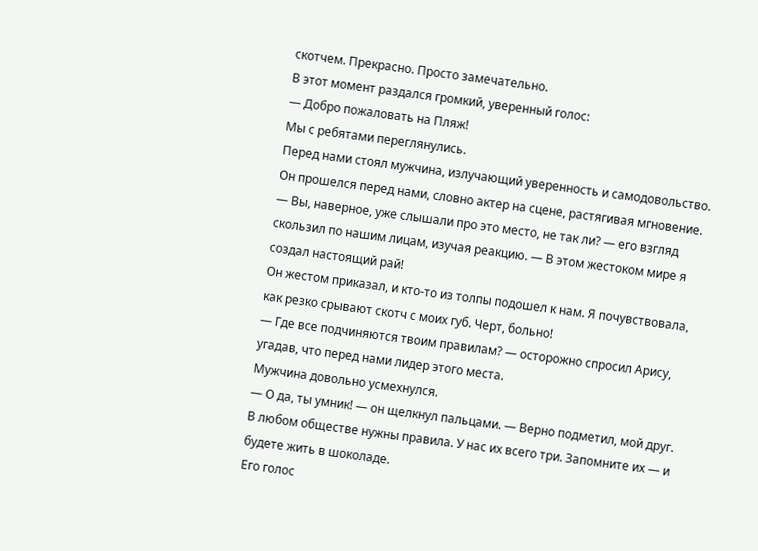скотчем. Прекрасно. Просто замечательно.
В этот момент раздался громкий, уверенный голос:
— Добро пожаловать на Пляж!
Мы с ребятами переглянулись.
Перед нами стоял мужчина, излучающий уверенность и самодовольство. Он прошелся перед нами, словно актер на сцене, растягивая мгновение.
— Вы, наверное, уже слышали про это место, не так ли? — его взгляд скользил по нашим лицам, изучая реакцию. — В этом жестоком мире я создал настоящий рай!
Он жестом приказал, и кто-то из толпы подошел к нам. Я почувствовала, как резко срывают скотч с моих губ. Черт, больно!
— Где все подчиняются твоим правилам? — осторожно спросил Арису, угадав, что перед нами лидер этого места.
Мужчина довольно усмехнулся.
— О да, ты умник! — он щелкнул пальцами. — Верно подметил, мой друг. В любом обществе нужны правила. У нас их всего три. Запомните их — и будете жить в шоколаде.
Его голос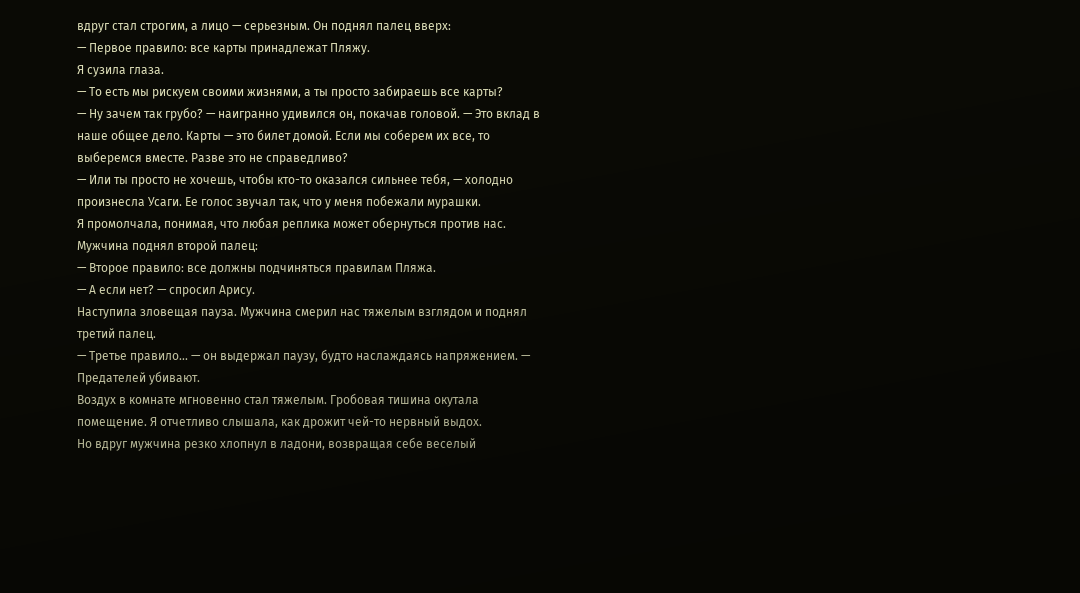вдруг стал строгим, а лицо — серьезным. Он поднял палец вверх:
— Первое правило: все карты принадлежат Пляжу.
Я сузила глаза.
— То есть мы рискуем своими жизнями, а ты просто забираешь все карты?
— Ну зачем так грубо? — наигранно удивился он, покачав головой. — Это вклад в наше общее дело. Карты — это билет домой. Если мы соберем их все, то выберемся вместе. Разве это не справедливо?
— Или ты просто не хочешь, чтобы кто-то оказался сильнее тебя, — холодно произнесла Усаги. Ее голос звучал так, что у меня побежали мурашки.
Я промолчала, понимая, что любая реплика может обернуться против нас.
Мужчина поднял второй палец:
— Второе правило: все должны подчиняться правилам Пляжа.
— А если нет? — спросил Арису.
Наступила зловещая пауза. Мужчина смерил нас тяжелым взглядом и поднял третий палец.
— Третье правило... — он выдержал паузу, будто наслаждаясь напряжением. — Предателей убивают.
Воздух в комнате мгновенно стал тяжелым. Гробовая тишина окутала помещение. Я отчетливо слышала, как дрожит чей-то нервный выдох.
Но вдруг мужчина резко хлопнул в ладони, возвращая себе веселый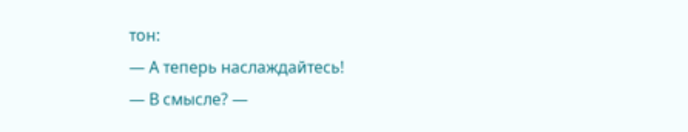тон:
— А теперь наслаждайтесь!
— В смысле? —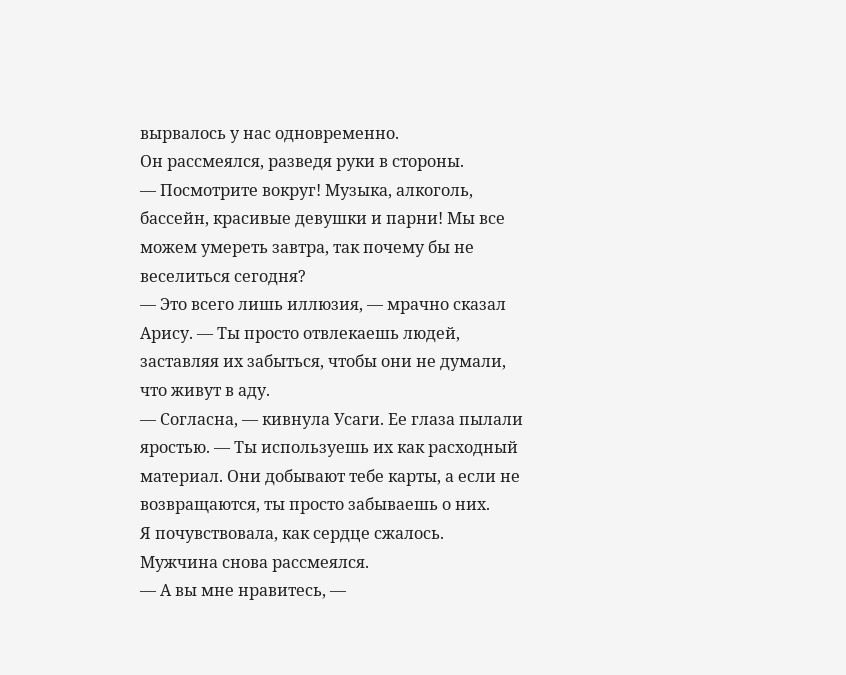вырвалось у нас одновременно.
Он рассмеялся, разведя руки в стороны.
— Посмотрите вокруг! Музыка, алкоголь, бассейн, красивые девушки и парни! Мы все можем умереть завтра, так почему бы не веселиться сегодня?
— Это всего лишь иллюзия, — мрачно сказал Арису. — Ты просто отвлекаешь людей, заставляя их забыться, чтобы они не думали, что живут в аду.
— Согласна, — кивнула Усаги. Ее глаза пылали яростью. — Ты используешь их как расходный материал. Они добывают тебе карты, а если не возвращаются, ты просто забываешь о них.
Я почувствовала, как сердце сжалось.
Мужчина снова рассмеялся.
— А вы мне нравитесь, —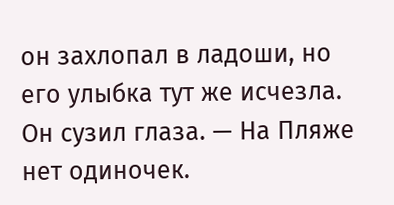он захлопал в ладоши, но его улыбка тут же исчезла. Он сузил глаза. — На Пляже нет одиночек.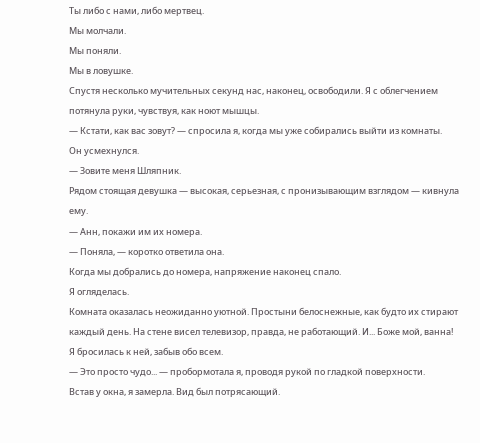Ты либо с нами, либо мертвец.
Мы молчали.
Мы поняли.
Мы в ловушке.
Спустя несколько мучительных секунд нас, наконец, освободили. Я с облегчением потянула руки, чувствуя, как ноют мышцы.
— Кстати, как вас зовут? — спросила я, когда мы уже собирались выйти из комнаты.
Он усмехнулся.
— Зовите меня Шляпник.
Рядом стоящая девушка — высокая, серьезная, с пронизывающим взглядом — кивнула ему.
— Анн, покажи им их номера.
— Поняла, — коротко ответила она.
Когда мы добрались до номера, напряжение наконец спало.
Я огляделась.
Комната оказалась неожиданно уютной. Простыни белоснежные, как будто их стирают каждый день. На стене висел телевизор, правда, не работающий. И... Боже мой, ванна!
Я бросилась к ней, забыв обо всем.
— Это просто чудо... — пробормотала я, проводя рукой по гладкой поверхности.
Встав у окна, я замерла. Вид был потрясающий.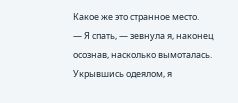Какое же это странное место.
— Я спать, — зевнула я, наконец осознав, насколько вымоталась.
Укрывшись одеялом, я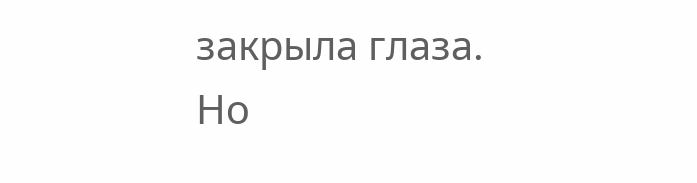закрыла глаза.
Но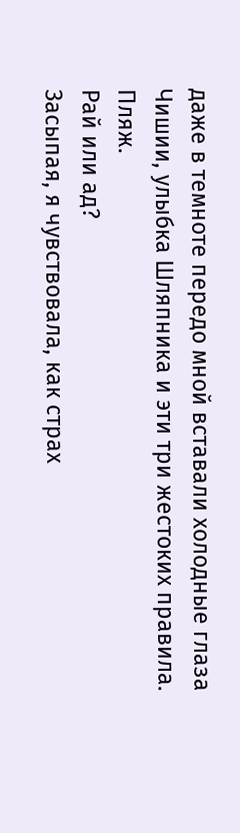даже в темноте передо мной вставали холодные глаза Чишии, улыбка Шляпника и эти три жестоких правила.
Пляж.
Рай или ад?
Засыпая, я чувствовала, как страх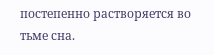постепенно растворяется во тьме сна.